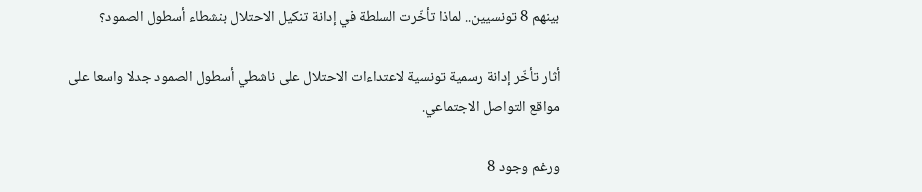بينهم 8 تونسيين.. لماذا تأخّرت السلطة في إدانة تنكيل الاحتلال بنشطاء أسطول الصمود؟

أثار تأخّر إدانة رسمية تونسية لاعتداءات الاحتلال على ناشطي أسطول الصمود جدلا واسعا على مواقع التواصل الاجتماعي.

ورغم وجود 8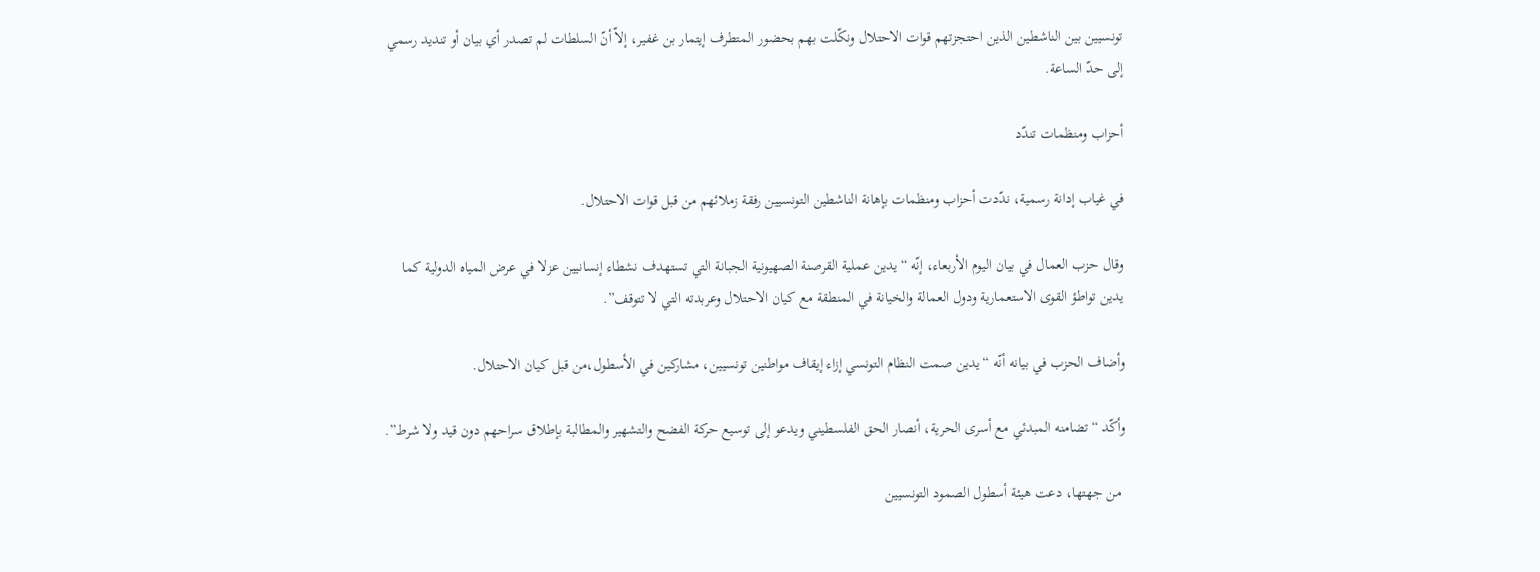تونسيين بين الناشطين الذين احتجزتهم قوات الاحتلال ونكّلت بهم بحضور المتطرف إيتمار بن غفير، إلاّ أنّ السلطات لم تصدر أي بيان أو تنديد رسمي إلى حدّ الساعة.

أحزاب ومنظمات تندّد

في غياب إدانة رسمية، ندّدت أحزاب ومنظمات بإهانة الناشطين التونسيين رفقة زملائهم من قبل قوات الاحتلال.

وقال حزب العمال في بيان اليوم الأربعاء، إنّه “يدين عملية القرصنة الصهيونية الجبانة التي تستهدف نشطاء إنسانيين عزلا في عرض المياه الدولية كما يدين تواطؤ القوى الاستعمارية ودول العمالة والخيانة في المنطقة مع كيان الاحتلال وعربدته التي لا تتوقف”.

وأضاف الحزب في بيانه أنّه “يدين صمت النظام التونسي إزاء إيقاف مواطنين تونسيين، مشاركين في الأسطول،من قبل كيان الاحتلال.

وأكّد “تضامنه المبدئي مع أسرى الحرية، أنصار الحق الفلسطيني ويدعو إلى توسيع حركة الفضح والتشهير والمطالبة بإطلاق سراحهم دون قيد ولا شرط”.

 من جهتها، دعت هيئة أسطول الصمود التونسيين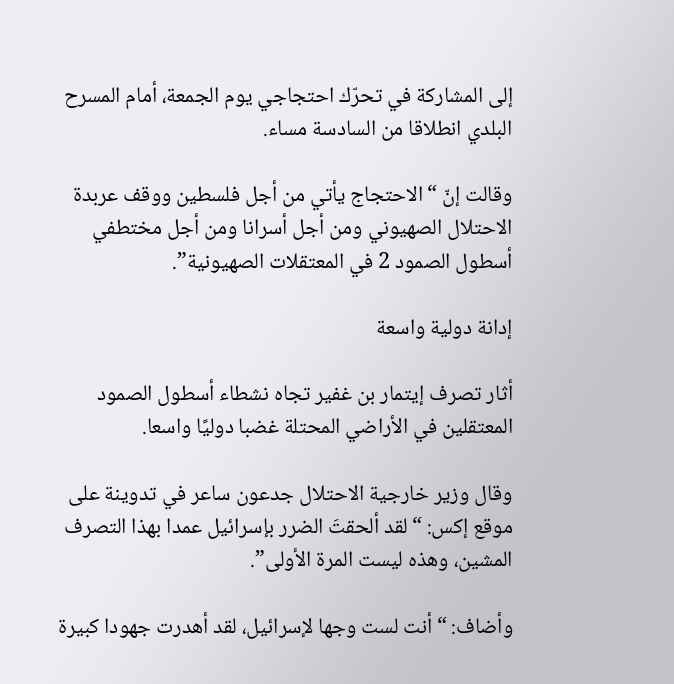إلى المشاركة في تحرّك احتجاجي يوم الجمعة، أمام المسرح البلدي انطلاقا من السادسة مساء.

وقالت إنّ “الاحتجاج يأتي من أجل فلسطين ووقف عربدة الاحتلال الصهيوني ومن أجل أسرانا ومن أجل مختطفي أسطول الصمود 2 في المعتقلات الصهيونية”.

إدانة دولية واسعة

أثار تصرف إيتمار بن غفير تجاه نشطاء أسطول الصمود المعتقلين في الأراضي المحتلة غضبا دوليًا واسعا.

وقال وزير خارجية الاحتلال جدعون ساعر في تدوينة على موقع إكس: “لقد ألحقتَ الضرر بإسرائيل عمدا بهذا التصرف المشين، وهذه ليست المرة الأولى”.

وأضاف: “أنت لست وجها لإسرائيل، لقد أهدرت جهودا كبيرة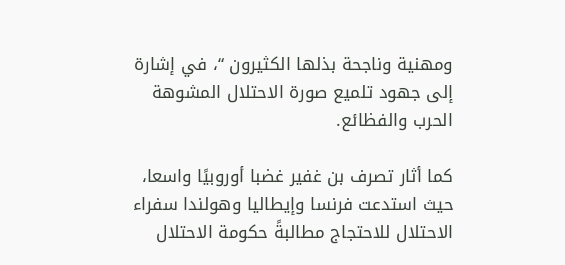ومهنية وناجحة بذلها الكثيرون “، في إشارة إلى جهود تلميع صورة الاحتلال المشوهة الحرب والفظائع.

كما أثار تصرف بن غفير غضبا أوروبيًا واسعا، حيث استدعت فرنسا وإيطاليا وهولندا سفراء الاحتلال للاحتجاج مطالبةً حكومة الاحتلال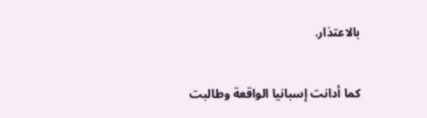بالاعتذار.

كما أدانت إسبانيا الواقعة وطالبت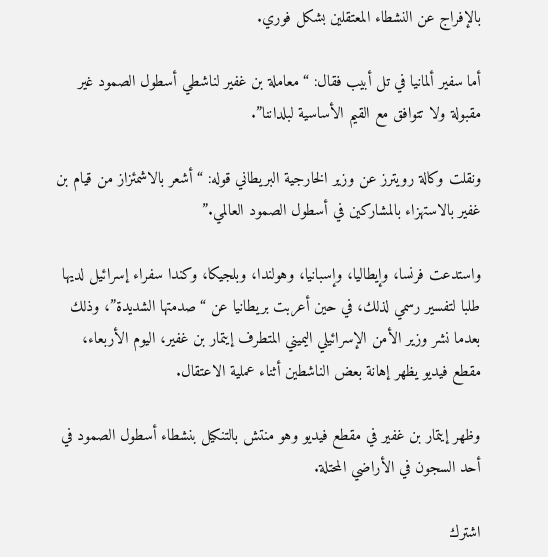بالإفراج عن النشطاء المعتقلين بشكل فوري.

أما سفير ألمانيا في تل أبيب فقال: “معاملة بن غفير لناشطي أسطول الصمود غير مقبولة ولا تتوافق مع القيم الأساسية لبلداننا”.

ونقلت وكالة رويترز عن وزير الخارجية البريطاني قوله: “أشعر بالاشمئزاز من قيام بن غفير بالاستهزاء بالمشاركين في أسطول الصمود العالمي.”

واستدعت فرنسا، وإيطاليا، وإسبانيا، وهولندا، وبلجيكا، وكندا سفراء إسرائيل لديها طلبا لتفسير رسمي لذلك، في حين أعربت بريطانيا عن “صدمتها الشديدة”، وذلك بعدما نشر وزير الأمن الإسرائيلي اليميني المتطرف إيتمار بن غفير، اليوم الأربعاء، مقطع فيديو يظهر إهانة بعض الناشطين أثناء عملية الاعتقال.

وظهر إيتمار بن غفير في مقطع فيديو وهو منتش بالتنكيل بنشطاء أسطول الصمود في أحد السجون في الأراضي المحتلة.

اشترك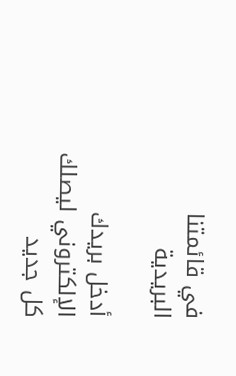في قائمتنا البريدية

أدخل بريدك الإلكتروني ليصلك كل جديد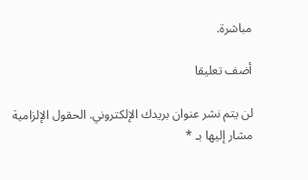مباشرة.

أضف تعليقا

لن يتم نشر عنوان بريدك الإلكتروني. الحقول الإلزامية مشار إليها بـ *